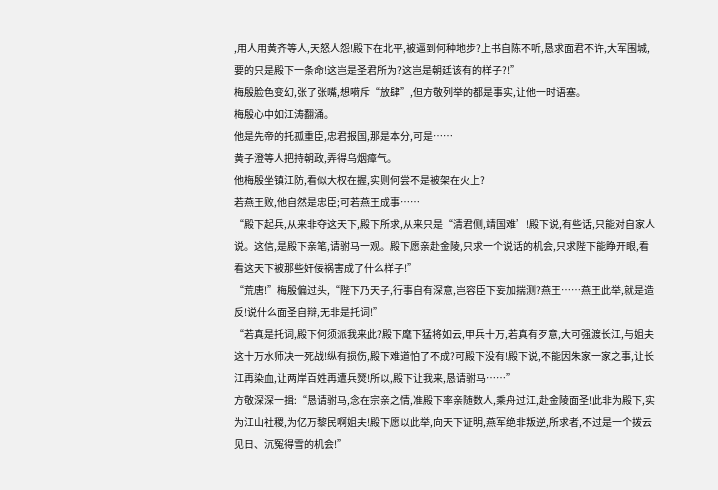,用人用黄齐等人,天怒人怨!殿下在北平,被逼到何种地步?上书自陈不听,恳求面君不许,大军围城,要的只是殿下一条命!这岂是圣君所为?这岂是朝廷该有的样子?!”
梅殷脸色变幻,张了张嘴,想嗬斥“放肆”,但方敬列举的都是事实,让他一时语塞。
梅殷心中如江涛翻涌。
他是先帝的托孤重臣,忠君报国,那是本分,可是……
黄子澄等人把持朝政,弄得乌烟瘴气。
他梅殷坐镇江防,看似大权在握,实则何尝不是被架在火上?
若燕王败,他自然是忠臣;可若燕王成事……
“殿下起兵,从来非夺这天下,殿下所求,从来只是“清君侧,靖国难’!殿下说,有些话,只能对自家人说。这信,是殿下亲笔,请驸马一观。殿下愿亲赴金陵,只求一个说话的机会,只求陛下能睁开眼,看看这天下被那些奸佞祸害成了什么样子!”
“荒唐!”梅殷偏过头,“陛下乃天子,行事自有深意,岂容臣下妄加揣测?燕王……燕王此举,就是造反!说什么面圣自辩,无非是托词!”
“若真是托词,殿下何须派我来此?殿下麾下猛将如云,甲兵十万,若真有歹意,大可强渡长江,与姐夫这十万水师决一死战!纵有损伤,殿下难道怕了不成?可殿下没有!殿下说,不能因朱家一家之事,让长江再染血,让两岸百姓再遭兵燹!所以,殿下让我来,恳请驸马……”
方敬深深一揖:“恳请驸马,念在宗亲之情,准殿下率亲随数人,乘舟过江,赴金陵面圣!此非为殿下,实为江山社稷,为亿万黎民啊姐夫!殿下愿以此举,向天下证明,燕军绝非叛逆,所求者,不过是一个拨云见日、沉冤得雪的机会!”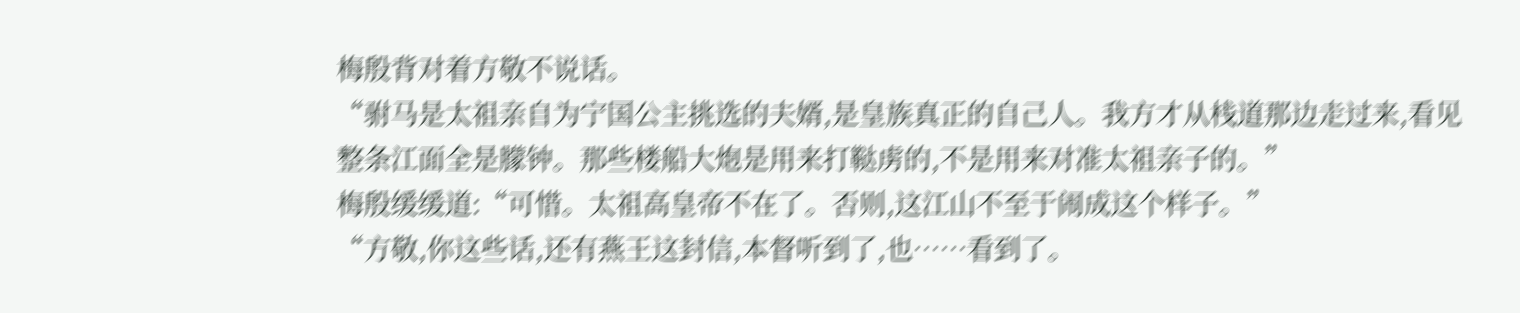梅殷背对着方敬不说话。
“驸马是太祖亲自为宁国公主挑选的夫婿,是皇族真正的自己人。我方才从栈道那边走过来,看见整条江面全是朦钟。那些楼船大炮是用来打鞑虏的,不是用来对准太祖亲子的。”
梅殷缓缓道:“可惜。太祖高皇帝不在了。否则,这江山不至于闹成这个样子。”
“方敬,你这些话,还有燕王这封信,本督听到了,也……看到了。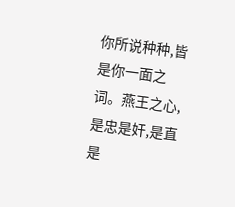你所说种种,皆是你一面之词。燕王之心,是忠是奸,是直是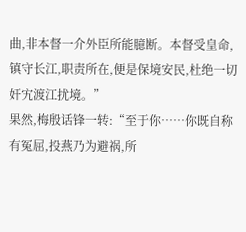曲,非本督一介外臣所能臆断。本督受皇命,镇守长江,职责所在,便是保境安民,杜绝一切奸宄渡江扰境。”
果然,梅殷话锋一转:“至于你……你既自称有冤屈,投燕乃为避祸,所